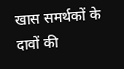खास समर्थकों के दावों की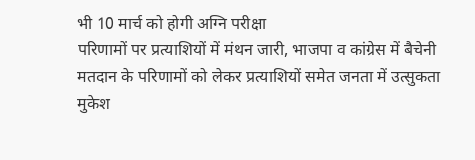भी 10 मार्च को होगी अग्नि परीक्षा
परिणामों पर प्रत्याशियों में मंथन जारी, भाजपा व कांग्रेस में बैचेनी
मतदान के परिणामों को लेकर प्रत्याशियों समेत जनता में उत्सुकता
मुकेश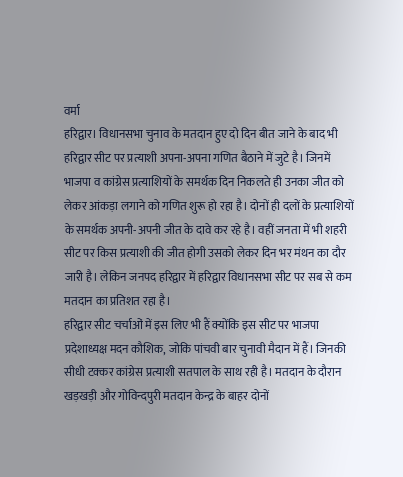वर्मा
हरिद्वार। विधानसभा चुनाव के मतदान हुए दो दिन बीत जाने के बाद भी हरिद्वार सीट पर प्रत्याशी अपना-अपना गणित बैठाने में जुटे है। जिनमें भाजपा व कांग्रेस प्रत्याशियों के समर्थक दिन निकलते ही उनका जीत को लेकर आंकड़ा लगाने को गणित शुरू हो रहा है। दोनों ही दलों के प्रत्याशियों के समर्थक अपनी-अपनी जीत के दावे कर रहे है। वहीं जनता में भी शहरी सीट पर किस प्रत्याशी की जीत होगी उसको लेकर दिन भर मंथन का दौर जारी है। लेकिन जनपद हरिद्वार में हरिद्वार विधानसभा सीट पर सब से कम मतदान का प्रतिशत रहा है।
हरिद्वार सीट चर्चाओं में इस लिए भी हैं क्योंकि इस सीट पर भाजपा प्रदेशाध्यक्ष मदन कौशिक, जोकि पांचवी बार चुनावी मैदान में हैं। जिनकी सीधी टक्कर कांग्रेस प्रत्याशी सतपाल के साथ रही है। मतदान के दौरान खड़खड़ी और गोविन्दपुरी मतदान केन्द्र के बाहर दोनों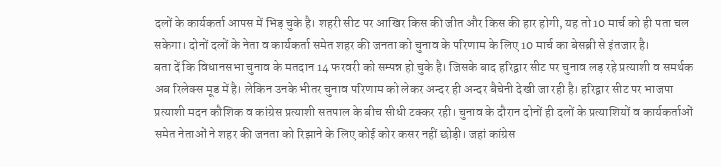दलों के कार्यकर्ता आपस में भिड़ चुके है। शहरी सीट पर आखिर किस की जीत और किस की हार होगी, यह तो 10 मार्च को ही पता चल सकेगा। दोनों दलों के नेता व कार्यकर्ता समेत शहर की जनता को चुनाव के परिणाम के लिए 10 मार्च का बेसब्री से इंतजार है।
बता दें कि विधानसभा चुनाव के मतदान 14 फरवरी को सम्पन्न हो चुके है। जिसके बाद हरिद्वार सीट पर चुनाव लड़ रहे प्रत्याशी व समर्थक अब रिलेक्स मूड में है। लेकिन उनके भीतर चुनाव परिणाम को लेकर अन्दर ही अन्दर बैचेनी देखी जा रही है। हरिद्वार सीट पर भाजपा प्रत्याशी मदन कौशिक व कांग्रेस प्रत्याशी सतपाल के बीच सीधी टक्कर रही। चुनाव के दौरान दोनों ही दलों के प्रत्याशियों व कार्यकर्ताओं समेत नेताओं ने शहर की जनता को रिझाने के लिए कोई कोर कसर नहीं छोड़ी। जहां कांग्रेस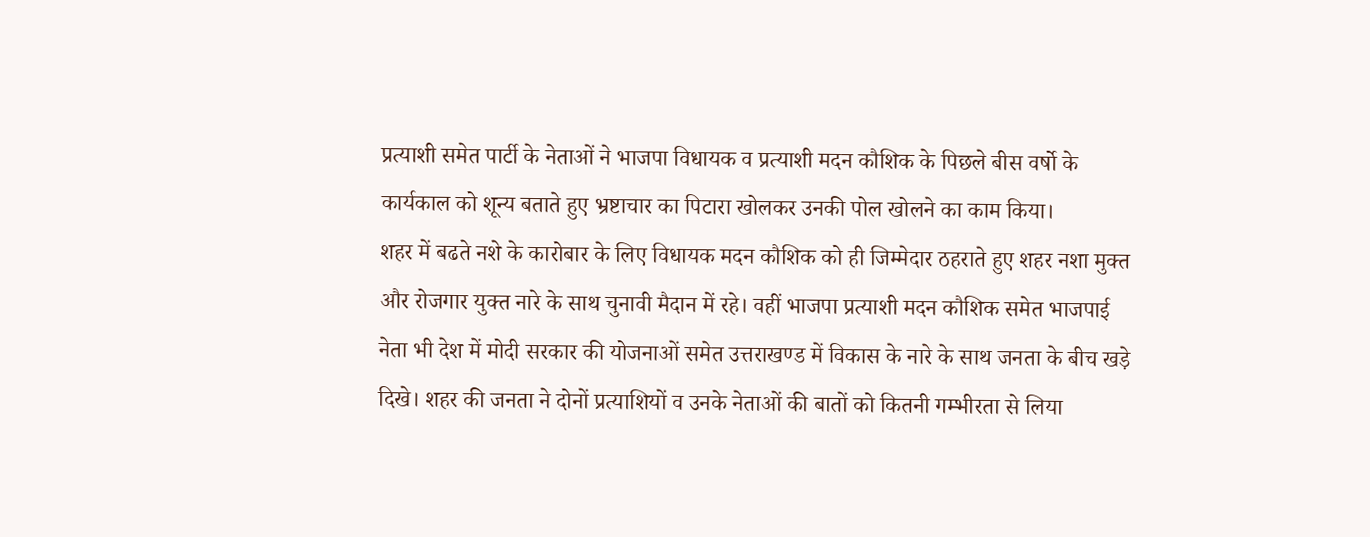प्रत्याशी समेत पार्टी के नेताओं ने भाजपा विधायक व प्रत्याशी मदन कौशिक के पिछले बीस वर्षो के कार्यकाल को शून्य बताते हुए भ्रष्टाचार का पिटारा खोलकर उनकी पोल खोलने का काम किया।
शहर में बढते नशे के कारोबार के लिए विधायक मदन कौशिक को ही जिम्मेदार ठहराते हुए शहर नशा मुक्त और रोजगार युक्त नारे के साथ चुनावी मैदान में रहे। वहीं भाजपा प्रत्याशी मदन कौशिक समेत भाजपाई नेता भी देश में मोदी सरकार की योजनाओं समेत उत्तराखण्ड में विकास के नारे के साथ जनता के बीच खड़े दिखे। शहर की जनता ने दोनों प्रत्याशियों व उनके नेताओं की बातों को कितनी गम्भीरता से लिया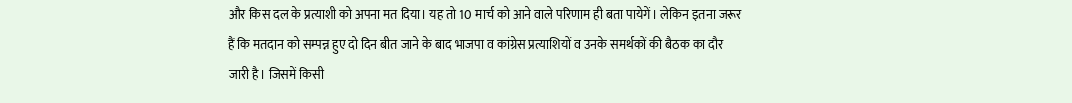और किस दल के प्रत्याशी को अपना मत दिया। यह तो 10 मार्च को आने वाले परिणाम ही बता पायेगें। लेकिन इतना जरूर हैं कि मतदान को सम्पन्न हुए दो दिन बीत जाने के बाद भाजपा व कांग्रेस प्रत्याशियों व उनके समर्थकों की बैठक का दौर जारी है। जिसमें किसी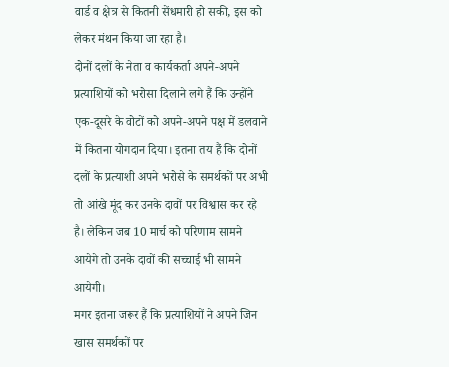वार्ड व क्षेत्र से कितनी सेंधमारी हो सकी, इस को लेकर मंथन किया जा रहा है।
दोनों दलों के नेता व कार्यकर्ता अपने-अपने प्रत्याशियों को भरोसा दिलाने लगे हैं कि उन्होंने एक-दूसरे के वोटों को अपने-अपने पक्ष में डलवाने में कितना योगदान दिया। इतना तय हैं कि दोनों दलों के प्रत्याशी अपने भरोसे के समर्थकों पर अभी तो आंखे मूंद कर उनके दावों पर विश्वास कर रहे है। लेकिन जब 10 मार्च को परिणाम सामने आयेगे तो उनके दावों की सच्चाई भी सामने आयेगी।
मगर इतना जरूर हैं कि प्रत्याशियों ने अपने जिन खास समर्थकों पर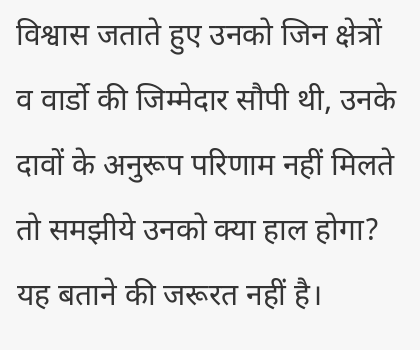विश्वास जताते हुए उनको जिन क्षेत्रों व वार्डो की जिम्मेदार सौपी थी, उनके दावों के अनुरूप परिणाम नहीं मिलते तो समझीये उनको क्या हाल होगा? यह बताने की जरूरत नहीं है।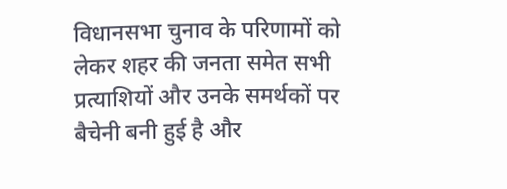विधानसभा चुनाव के परिणामों को लेकर शहर की जनता समेत सभी प्रत्याशियों और उनके समर्थकों पर बैचेनी बनी हुई है और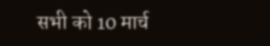सभी को 10 मार्च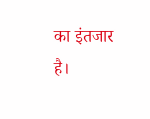का इंतजार है।